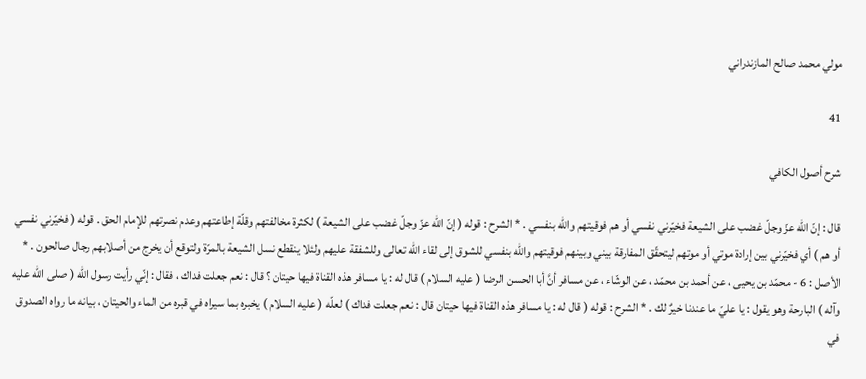مولي محمد صالح المازندراني

41

شرح أصول الكافي

قال : إنّ الله عزّ وجلّ غضب على الشيعة فخيّرني نفسي أو هم فوقيتهم والله بنفسي . * الشرح : قوله ( إنّ الله عزّ وجلّ غضب على الشيعة ) لكثرة مخالفتهم وقلّة إطاعتهم وعدم نصرتهم للإمام الحق . قوله ( فخيّرني نفسي أو هم ) أي فخيّرني بين إرادة موتي أو موتهم ليتحقّق المفارقة بيني وبينهم فوقيتهم والله بنفسي للشوق إلى لقاء الله تعالى وللشفقة عليهم ولئلا ينقطع نسل الشيعة بالمرّة ولتوقع أن يخرج من أصلابهم رجال صالحون . * الأصل : 6 - محمّد بن يحيى ، عن أحمد بن محمّد ، عن الوشّاء ، عن مسافر أنَّ أبا الحسن الرضا ( عليه السلام ) قال له : يا مسافر هذه القناة فيها حيتان ؟ قال : نعم جعلت فداك ، فقال : إنّي رأيت رسول الله ( صلى الله عليه وآله ) البارحة وهو يقول : يا عليّ ما عندنا خيرٌ لك . * الشرح : قوله ( قال له : يا مسافر هذه القناة فيها حيتان قال : نعم جعلت فداك ) لعلّه ( عليه السلام ) يخبره بما سيراه في قبره من الماء والحيتان ، بيانه ما رواه الصدوق في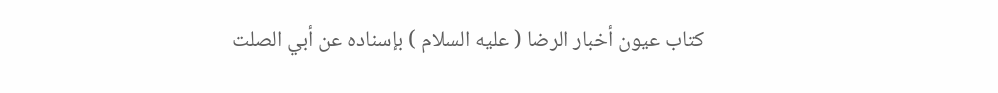كتاب عيون أخبار الرضا ( عليه السلام ) بإسناده عن أبي الصلت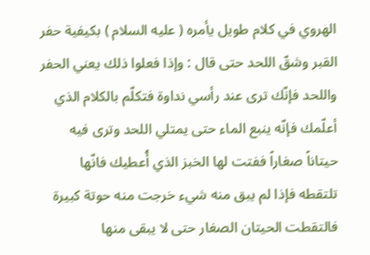الهروي في كلام طويل يأمره ( عليه السلام ) بكيفية حفر القبر وشقّ اللحد حتى قال : وإذا فعلوا ذلك يعني الحفر واللحد فإنّك ترى عند رأسي نداوة فتكلّم بالكلام الذي أعلّمك فإنّه ينبع الماء حتى يمتلي اللحد وترى فيه حيتاناً صغاراً ففتت لها الخبز الذي أُعطيك فانّها تلتقطه فإذا لم يبق منه شيء خرجت منه حوتة كبيرة فالتقطت الحيتان الصغار حتى لا يبقى منها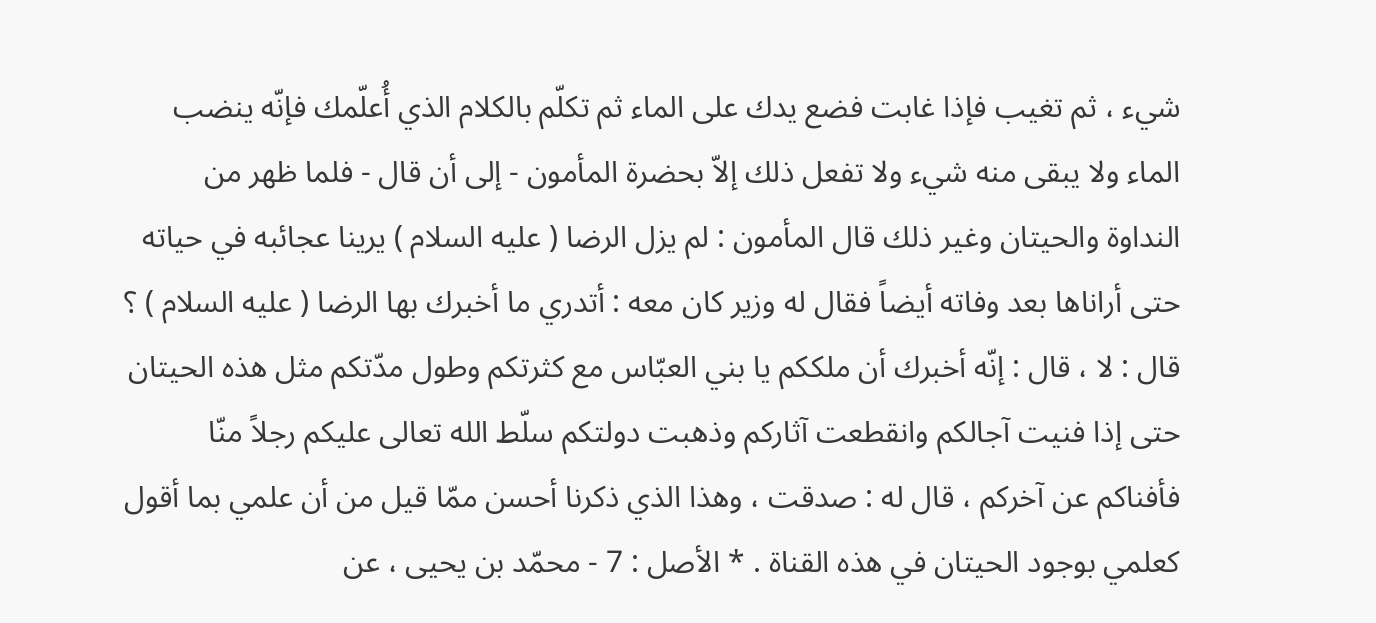شيء ، ثم تغيب فإذا غابت فضع يدك على الماء ثم تكلّم بالكلام الذي أُعلّمك فإنّه ينضب الماء ولا يبقى منه شيء ولا تفعل ذلك إلاّ بحضرة المأمون - إلى أن قال - فلما ظهر من النداوة والحيتان وغير ذلك قال المأمون : لم يزل الرضا ( عليه السلام ) يرينا عجائبه في حياته حتى أراناها بعد وفاته أيضاً فقال له وزير كان معه : أتدري ما أخبرك بها الرضا ( عليه السلام ) ؟ قال : لا ، قال : إنّه أخبرك أن ملككم يا بني العبّاس مع كثرتكم وطول مدّتكم مثل هذه الحيتان حتى إذا فنيت آجالكم وانقطعت آثاركم وذهبت دولتكم سلّط الله تعالى عليكم رجلاً منّا فأفناكم عن آخركم ، قال له : صدقت ، وهذا الذي ذكرنا أحسن ممّا قيل من أن علمي بما أقول كعلمي بوجود الحيتان في هذه القناة . * الأصل : 7 - محمّد بن يحيى ، عن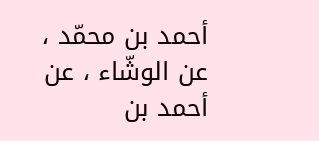أحمد بن محمّد ، عن الوشّاء ، عن أحمد بن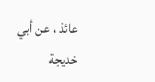عائذ ، عن أبي خديجة